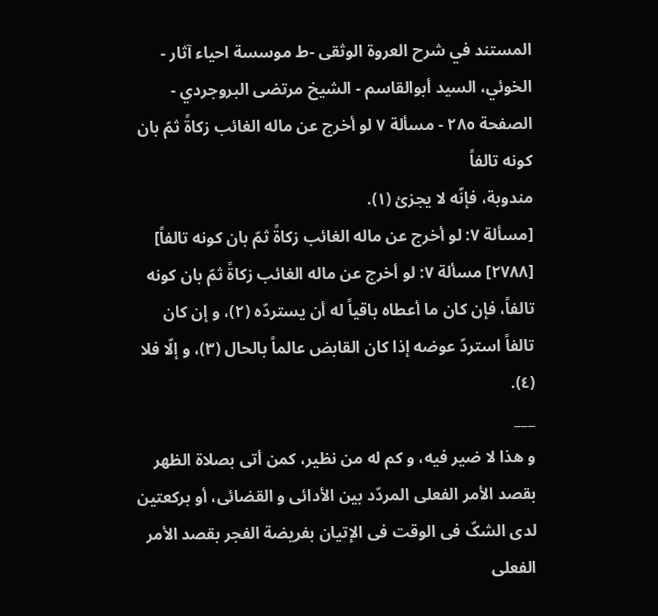المستند في شرح العروة الوثقى -ط موسسة احياء آثار - الخوئي، السيد أبوالقاسم - الشيخ مرتضى البروجردي - الصفحة ٢٨٥ - مسألة ٧ لو أخرج عن ماله الغائب زکاةً ثمّ بان کونه تالفاً
مندوبة، فإنّه لا یجزئ (١).
[مسألة ٧: لو أخرج عن ماله الغائب زکاةً ثمّ بان کونه تالفاً]
[٢٧٨٨] مسألة ٧: لو أخرج عن ماله الغائب زکاةً ثمّ بان کونه تالفاً، فإن کان ما أعطاه باقیاً له أن یستردّه (٢)، و إن کان تالفاً استردّ عوضه إذا کان القابض عالماً بالحال (٣)، و إلّا فلا (٤).
___
و هذا لا ضیر فیه، و کم له من نظیر، کمن أتی بصلاة الظهر بقصد الأمر الفعلی المردّد بین الأدائی و القضائی، أو برکعتین لدی الشکّ فی الوقت فی الإتیان بفریضة الفجر بقصد الأمر الفعلی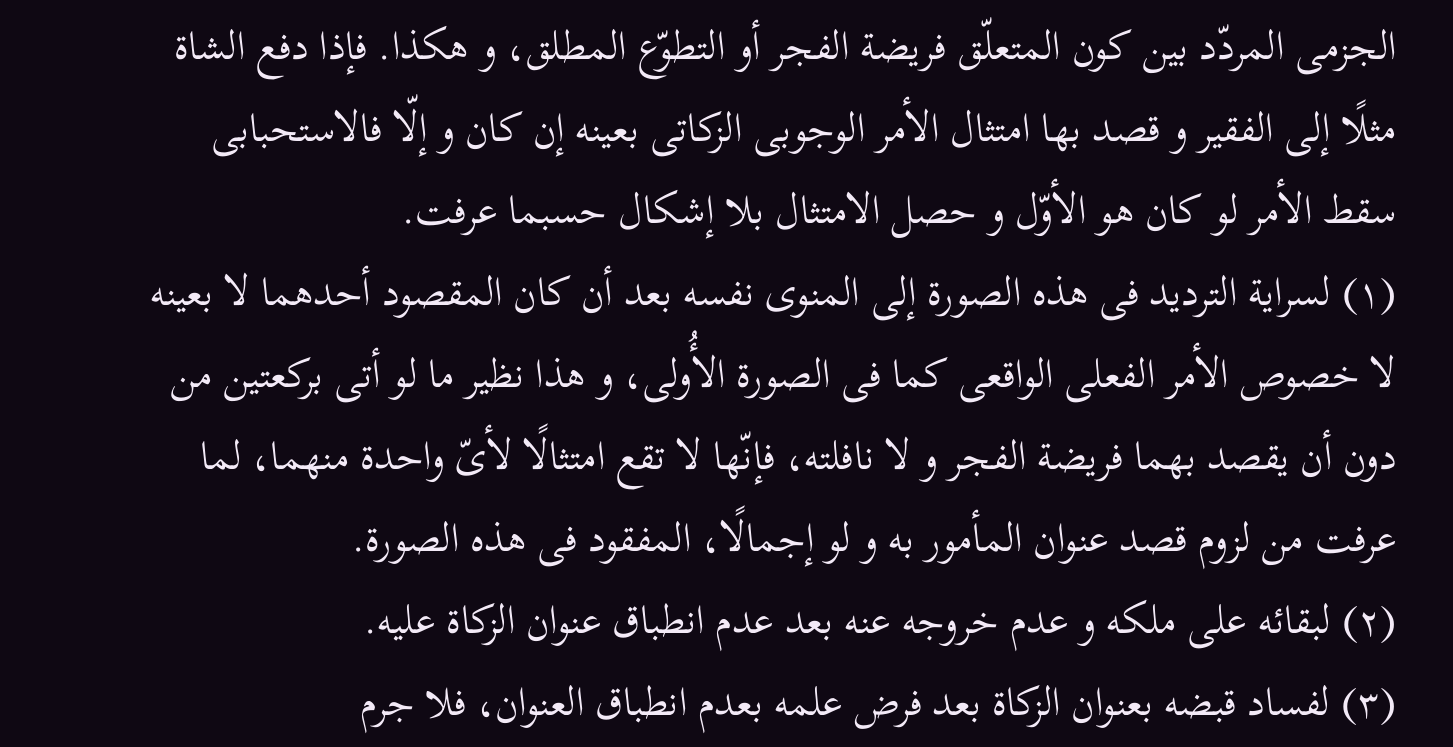الجزمی المردّد بین کون المتعلّق فریضة الفجر أو التطوّع المطلق، و هکذا. فإذا دفع الشاة مثلًا إلی الفقیر و قصد بها امتثال الأمر الوجوبی الزکاتی بعینه إن کان و إلّا فالاستحبابی سقط الأمر لو کان هو الأوّل و حصل الامتثال بلا إشکال حسبما عرفت.
(١) لسرایة التردید فی هذه الصورة إلی المنوی نفسه بعد أن کان المقصود أحدهما لا بعینه لا خصوص الأمر الفعلی الواقعی کما فی الصورة الأُولی، و هذا نظیر ما لو أتی برکعتین من دون أن یقصد بهما فریضة الفجر و لا نافلته، فإنّها لا تقع امتثالًا لأیّ واحدة منهما، لما عرفت من لزوم قصد عنوان المأمور به و لو إجمالًا، المفقود فی هذه الصورة.
(٢) لبقائه علی ملکه و عدم خروجه عنه بعد عدم انطباق عنوان الزکاة علیه.
(٣) لفساد قبضه بعنوان الزکاة بعد فرض علمه بعدم انطباق العنوان، فلا جرم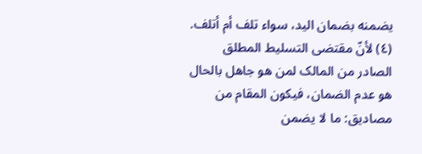یضمنه بضمان الید، سواء تلف أم أتلف.
(٤) لأنّ مقتضی التسلیط المطلق الصادر من المالک لمن هو جاهل بالحال هو عدم الضمان، فیکون المقام من مصادیق: ما لا یضمن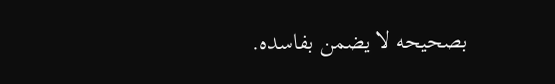بصحیحه لا یضمن بفاسده.